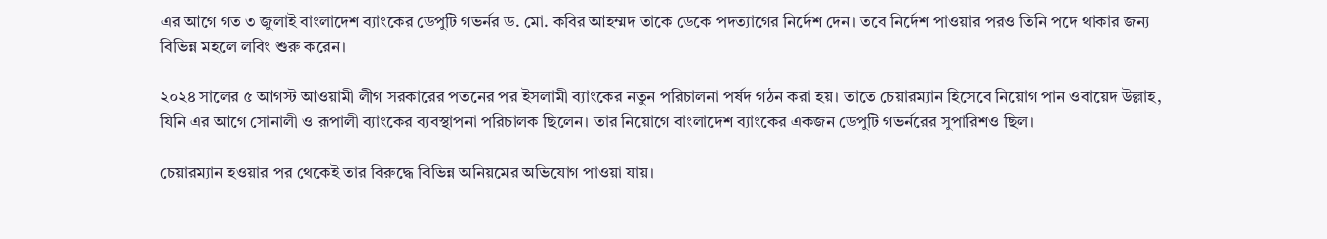এর আগে গত ৩ জুলাই বাংলাদেশ ব্যাংকের ডেপুটি গভর্নর ড. মো. কবির আহম্মদ তাকে ডেকে পদত্যাগের নির্দেশ দেন। তবে নির্দেশ পাওয়ার পরও তিনি পদে থাকার জন্য বিভিন্ন মহলে লবিং শুরু করেন।

২০২৪ সালের ৫ আগস্ট আওয়ামী লীগ সরকারের পতনের পর ইসলামী ব্যাংকের নতুন পরিচালনা পর্ষদ গঠন করা হয়। তাতে চেয়ারম্যান হিসেবে নিয়োগ পান ওবায়েদ উল্লাহ, যিনি এর আগে সোনালী ও রূপালী ব্যাংকের ব্যবস্থাপনা পরিচালক ছিলেন। তার নিয়োগে বাংলাদেশ ব্যাংকের একজন ডেপুটি গভর্নরের সুপারিশও ছিল।

চেয়ারম্যান হওয়ার পর থেকেই তার বিরুদ্ধে বিভিন্ন অনিয়মের অভিযোগ পাওয়া যায়।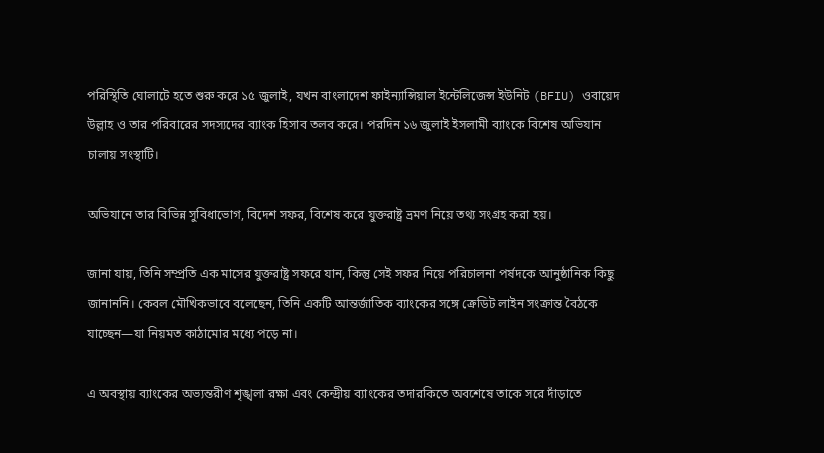পরিস্থিতি ঘোলাটে হতে শুরু করে ১৫ জুলাই, যখন বাংলাদেশ ফাইন্যান্সিয়াল ইন্টেলিজেন্স ইউনিট (BFIU) ওবায়েদ উল্লাহ ও তার পরিবারের সদস্যদের ব্যাংক হিসাব তলব করে। পরদিন ১৬ জুলাই ইসলামী ব্যাংকে বিশেষ অভিযান চালায় সংস্থাটি।

অভিযানে তার বিভিন্ন সুবিধাভোগ, বিদেশ সফর, বিশেষ করে যুক্তরাষ্ট্র ভ্রমণ নিয়ে তথ্য সংগ্রহ করা হয়।

জানা যায়, তিনি সম্প্রতি এক মাসের যুক্তরাষ্ট্র সফরে যান, কিন্তু সেই সফর নিয়ে পরিচালনা পর্ষদকে আনুষ্ঠানিক কিছু জানাননি। কেবল মৌখিকভাবে বলেছেন, তিনি একটি আন্তর্জাতিক ব্যাংকের সঙ্গে ক্রেডিট লাইন সংক্রান্ত বৈঠকে যাচ্ছেন—যা নিয়মত কাঠামোর মধ্যে পড়ে না।

এ অবস্থায় ব্যাংকের অভ্যন্তরীণ শৃঙ্খলা রক্ষা এবং কেন্দ্রীয় ব্যাংকের তদারকিতে অবশেষে তাকে সরে দাঁড়াতে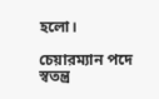হলো।

চেয়ারম্যান পদে স্বতন্ত্র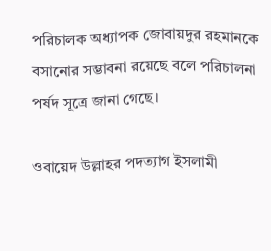পরিচালক অধ্যাপক জোবায়দুর রহমানকে বসানোর সম্ভাবনা রয়েছে বলে পরিচালনা পর্ষদ সূত্রে জানা গেছে।

ওবায়েদ উল্লাহর পদত্যাগ ইসলামী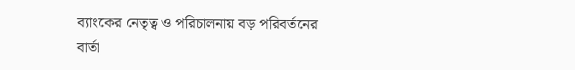ব্যাংকের নেতৃত্ব ও পরিচালনায় বড় পরিবর্তনের বার্তা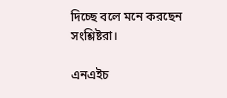দিচ্ছে বলে মনে করছেন সংশ্লিষ্টরা।

এনএইচ